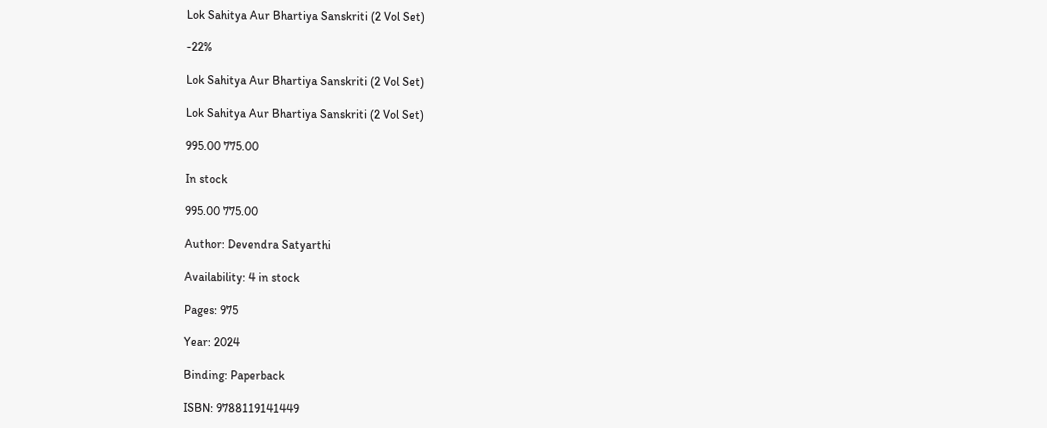Lok Sahitya Aur Bhartiya Sanskriti (2 Vol Set)

-22%

Lok Sahitya Aur Bhartiya Sanskriti (2 Vol Set)

Lok Sahitya Aur Bhartiya Sanskriti (2 Vol Set)

995.00 775.00

In stock

995.00 775.00

Author: Devendra Satyarthi

Availability: 4 in stock

Pages: 975

Year: 2024

Binding: Paperback

ISBN: 9788119141449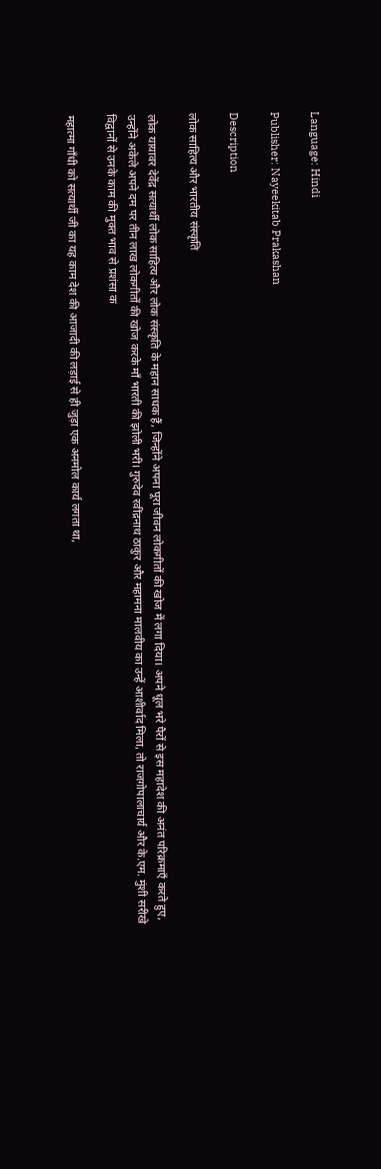Language: Hindi

Publisher: Nayeekitab Prakashan

Description

लोक साहित्य और भारतीय संस्कृति

लोक यायावर देवेंद्र सत्यार्थी लोक साहित्य और लोक संस्कृति के महान साधक हैं, जिन्होंने अपना पूरा जीवन लोकगीतों की खोज में लगा दिया। अपने धूल भरे पैरों से इस महादेश की अनंत परिक्रमाएँ करते हुए, उन्होंने अकेले अपने दम पर तीन लाख लोकगीतों की खोज करके माँ भारती की झोली भरी। गुरुदेव रवींद्रनाथ ठाकुर और महामना मालवीय का उन्हें आशीर्वाद मिला, तो राजगोपालाचार्य और के.एम. मुंशी सरीखे विद्वानों से उनके काम की मुक्त भाव से प्रशंसा क

महात्मा गाँधी को सत्यार्थी जी का यह काम देश की आजादी की लड़ाई से ही जुड़ा एक अनमोल कार्य लगता था,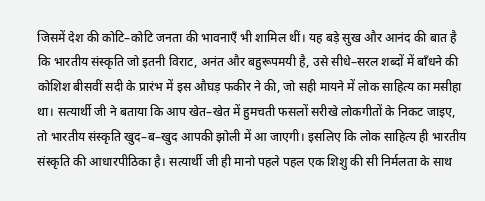जिसमें देश की कोटि–कोटि जनता की भावनाएँ भी शामिल थीं। यह बड़े सुख और आनंद की बात है कि भारतीय संस्कृति जो इतनी विराट, अनंत और बहुरूपमयी है, उसे सीधे–सरल शब्दों में बाँधने की कोशिश बीसवीं सदी के प्रारंभ में इस औघड़ फकीर ने की, जो सही मायने में लोक साहित्य का मसीहा था। सत्यार्थी जी ने बताया कि आप खेत–खेत में हुमचती फसलों सरीखे लोकगीतों के निकट जाइए, तो भारतीय संस्कृति खुद–ब–खुद आपकी झोली में आ जाएगी। इसलिए कि लोक साहित्य ही भारतीय संस्कृति की आधारपीठिका है। सत्यार्थी जी ही मानो पहले पहल एक शिशु की सी निर्मलता के साथ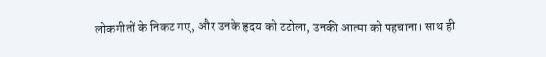लोकगीतों के निकट गए, और उनके हृदय को टटोला, उनकी आत्मा को पहचाना। साथ ही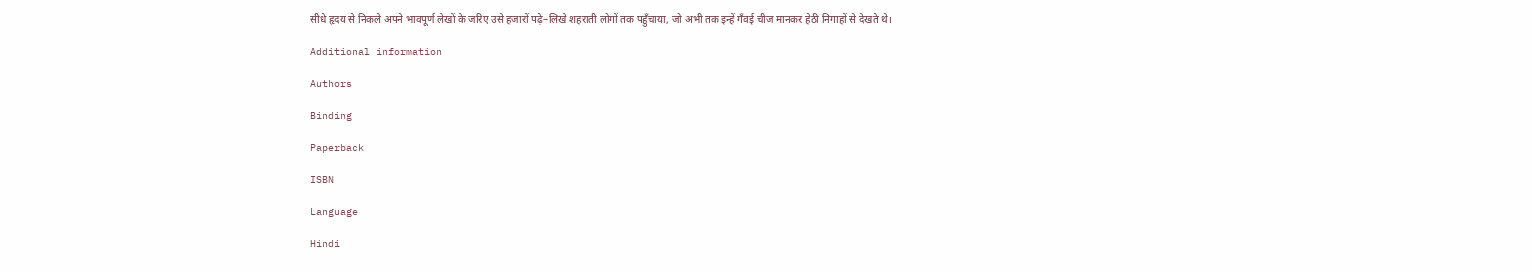सीधे हृदय से निकले अपने भावपूर्ण लेखों के जरिए उसे हजारों पढ़े–लिखे शहराती लोगों तक पहुँचाया, जो अभी तक इन्हें गँवई चीज मानकर हेठी निगाहों से देखते थे।

Additional information

Authors

Binding

Paperback

ISBN

Language

Hindi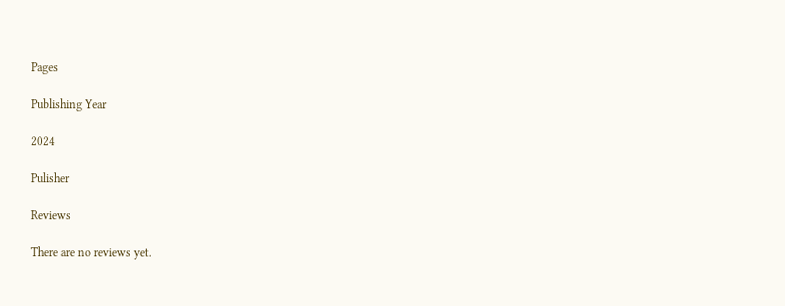Pages

Publishing Year

2024

Pulisher

Reviews

There are no reviews yet.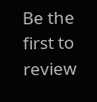Be the first to review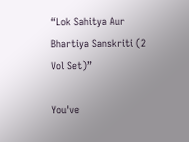“Lok Sahitya Aur Bhartiya Sanskriti (2 Vol Set)”

You've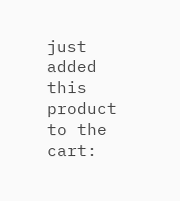just added this product to the cart: